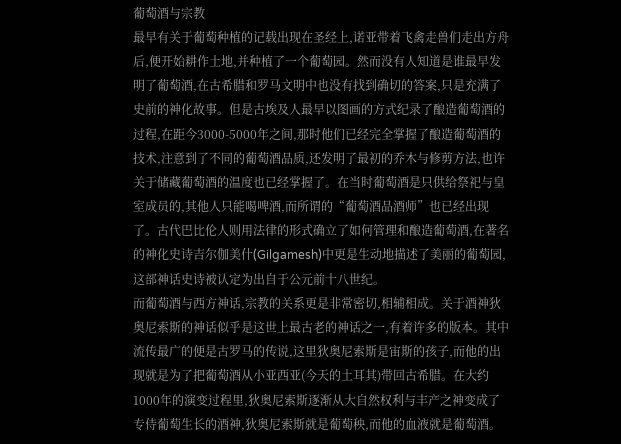葡萄酒与宗教
最早有关于葡萄种植的记载出现在圣经上,诺亚带着飞禽走兽们走出方舟后,便开始耕作土地,并种植了一个葡萄园。然而没有人知道是谁最早发明了葡萄酒,在古希腊和罗马文明中也没有找到确切的答案,只是充满了史前的神化故事。但是古埃及人最早以图画的方式纪录了酿造葡萄酒的过程,在距今3000-5000年之间,那时他们已经完全掌握了酿造葡萄酒的技术,注意到了不同的葡萄酒品质,还发明了最初的乔木与修剪方法,也许关于储藏葡萄酒的温度也已经掌握了。在当时葡萄酒是只供给祭祀与皇室成员的,其他人只能喝啤酒,而所谓的“葡萄酒品酒师”也已经出现了。古代巴比伦人则用法律的形式确立了如何管理和酿造葡萄酒,在著名的神化史诗吉尔伽美什(Gilgamesh)中更是生动地描述了美丽的葡萄园,这部神话史诗被认定为出自于公元前十八世纪。
而葡萄酒与西方神话,宗教的关系更是非常密切,相辅相成。关于酒神狄奥尼索斯的神话似乎是这世上最古老的神话之一,有着许多的版本。其中流传最广的便是古罗马的传说,这里狄奥尼索斯是宙斯的孩子,而他的出现就是为了把葡萄酒从小亚西亚(今天的土耳其)带回古希腊。在大约1000年的演变过程里,狄奥尼索斯逐渐从大自然权利与丰产之神变成了专侍葡萄生长的酒神,狄奥尼索斯就是葡萄秧,而他的血液就是葡萄酒。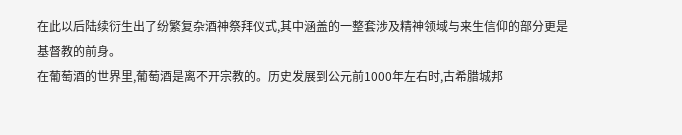在此以后陆续衍生出了纷繁复杂酒神祭拜仪式,其中涵盖的一整套涉及精神领域与来生信仰的部分更是基督教的前身。
在葡萄酒的世界里,葡萄酒是离不开宗教的。历史发展到公元前1000年左右时,古希腊城邦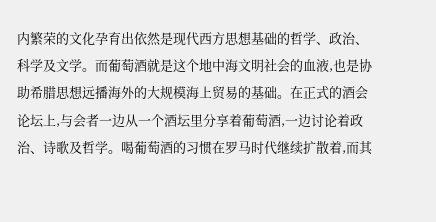内繁荣的文化孕育出依然是现代西方思想基础的哲学、政治、科学及文学。而葡萄酒就是这个地中海文明社会的血液,也是协助希腊思想远播海外的大规模海上贸易的基础。在正式的酒会论坛上,与会者一边从一个酒坛里分享着葡萄酒,一边讨论着政治、诗歌及哲学。喝葡萄酒的习惯在罗马时代继续扩散着,而其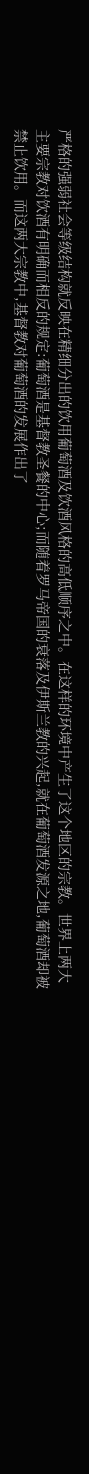严格的强弱社会等级结构就反映在精细分出的饮用葡萄酒及饮酒风格的高低顺序之中。在这样的环境中产生了这个地区的宗教。世界上两大主要宗教对饮酒有明确而相反的规定:葡萄酒是基督教圣餐的中心;而随着罗马帝国的衰落及伊斯兰教的兴起,就在葡萄酒发源之地,葡萄酒却被禁止饮用。而这两大宗教中,基督教对葡萄酒的发展作出了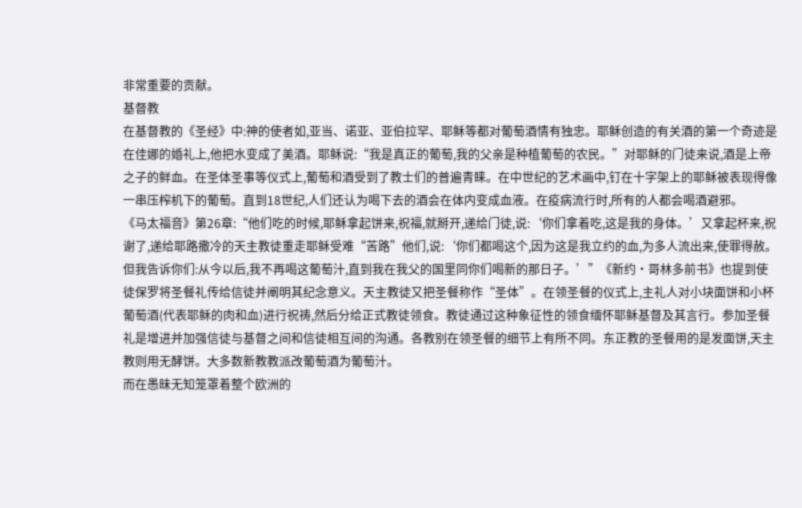非常重要的贡献。
基督教
在基督教的《圣经》中:神的使者如,亚当、诺亚、亚伯拉罕、耶稣等都对葡萄酒情有独忠。耶稣创造的有关酒的第一个奇迹是在佳娜的婚礼上,他把水变成了美酒。耶稣说:“我是真正的葡萄,我的父亲是种植葡萄的农民。”对耶稣的门徒来说,酒是上帝之子的鲜血。在圣体圣事等仪式上,葡萄和酒受到了教士们的普遍青睐。在中世纪的艺术画中,钉在十字架上的耶稣被表现得像一串压榨机下的葡萄。直到18世纪,人们还认为喝下去的酒会在体内变成血液。在疫病流行时,所有的人都会喝酒避邪。
《马太福音》第26章:“他们吃的时候,耶稣拿起饼来,祝福,就掰开,递给门徒,说:‘你们拿着吃,这是我的身体。’又拿起杯来,祝谢了,递给耶路撒冷的天主教徒重走耶稣受难“苦路”他们,说:‘你们都喝这个,因为这是我立约的血,为多人流出来,使罪得赦。但我告诉你们:从今以后,我不再喝这葡萄汁,直到我在我父的国里同你们喝新的那日子。’”《新约•哥林多前书》也提到使徒保罗将圣餐礼传给信徒并阐明其纪念意义。天主教徒又把圣餐称作“圣体”。在领圣餐的仪式上,主礼人对小块面饼和小杯葡萄酒(代表耶稣的肉和血)进行祝祷,然后分给正式教徒领食。教徒通过这种象征性的领食缅怀耶稣基督及其言行。参加圣餐礼是增进并加强信徒与基督之间和信徒相互间的沟通。各教别在领圣餐的细节上有所不同。东正教的圣餐用的是发面饼,天主教则用无酵饼。大多数新教教派改葡萄酒为葡萄汁。
而在愚昧无知笼罩着整个欧洲的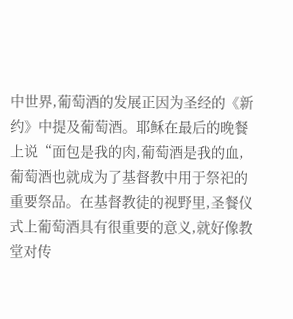中世界,葡萄酒的发展正因为圣经的《新约》中提及葡萄酒。耶稣在最后的晚餐上说“面包是我的肉,葡萄酒是我的血,葡萄酒也就成为了基督教中用于祭祀的重要祭品。在基督教徒的视野里,圣餐仪式上葡萄酒具有很重要的意义,就好像教堂对传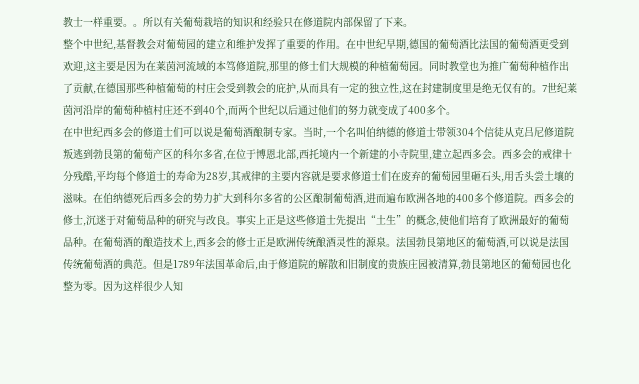教士一样重要。。所以有关葡萄栽培的知识和经验只在修道院内部保留了下来。
整个中世纪,基督教会对葡萄园的建立和维护发挥了重要的作用。在中世纪早期,德国的葡萄酒比法国的葡萄酒更受到欢迎,这主要是因为在莱茵河流域的本笃修道院,那里的修士们大规模的种植葡萄园。同时教堂也为推广葡萄种植作出了贡献,在德国那些种植葡萄的村庄会受到教会的庇护,从而具有一定的独立性,这在封建制度里是绝无仅有的。7世纪莱茵河沿岸的葡萄种植村庄还不到40个,而两个世纪以后通过他们的努力就变成了400多个。
在中世纪西多会的修道士们可以说是葡萄酒酿制专家。当时,一个名叫伯纳德的修道士带领304个信徒从克吕尼修道院叛逃到勃艮第的葡萄产区的科尔多省,在位于博恩北部,西托境内一个新建的小寺院里,建立起西多会。西多会的戒律十分残酷,平均每个修道士的寿命为28岁,其戒律的主要内容就是要求修道士们在废弃的葡萄园里砸石头,用舌头尝土壤的滋味。在伯纳德死后西多会的势力扩大到科尔多省的公区酿制葡萄酒,进而遍布欧洲各地的400多个修道院。西多会的修士,沉迷于对葡萄品种的研究与改良。事实上正是这些修道士先提出“土生”的概念,使他们培育了欧洲最好的葡萄品种。在葡萄酒的酿造技术上,西多会的修士正是欧洲传统酿酒灵性的源泉。法国勃艮第地区的葡萄酒,可以说是法国传统葡萄酒的典范。但是1789年法国革命后,由于修道院的解散和旧制度的贵族庄园被清算,勃艮第地区的葡萄园也化整为零。因为这样很少人知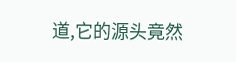道,它的源头竟然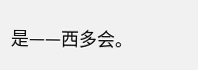是——西多会。